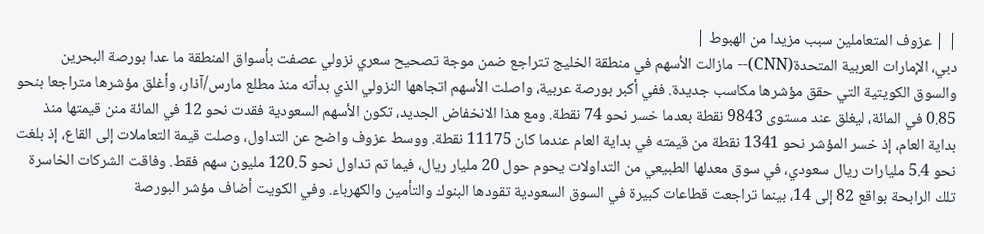| | عزوف المتعاملين سبب مزيدا من الهبوط |
دبي، الإمارات العربية المتحدة(CNN)-- مازالت الأسهم في منطقة الخليج تتراجع ضمن موجة تصحيح سعري نزولي عصفت بأسواق المنطقة ما عدا بورصة البحرين والسوق الكويتية التي حقق مؤشرها مكاسب جديدة. ففي أكبر بورصة عربية، واصلت الأسهم اتجاهها النزولي الذي بدأته منذ مطلع مارس/آذار، وأغلق مؤشرها متراجعا بنحو 0.85 في المائة، ليغلق عند مستوى 9843 نقطة بعدما خسر نحو 74 نقطة. ومع هذا الانخفاض الجديد، تكون الأسهم السعودية فقدت نحو 12 في المائة منن قيمتها منذ بداية العام، إذ خسر المؤشر نحو 1341 نقطة من قيمته في بداية العام عندما كان 11175 نقطة. ووسط عزوف واضح عن التداول، وصلت قيمة التعاملات إلى القاع، إذ بلغت نحو 5.4 مليارات ريال سعودي، في سوق معدلها الطبيعي من التداولات يحوم حول 20 مليار ريال، فيما تم تداول نحو 120.5 مليون سهم فقط. وفاقت الشركات الخاسرة تلك الرابحة بواقع 82 إلى 14، بينما تراجعت قطاعات كبيرة في السوق السعودية تقودها البنوك والتأمين والكهرباء. وفي الكويت أضاف مؤشر البورصة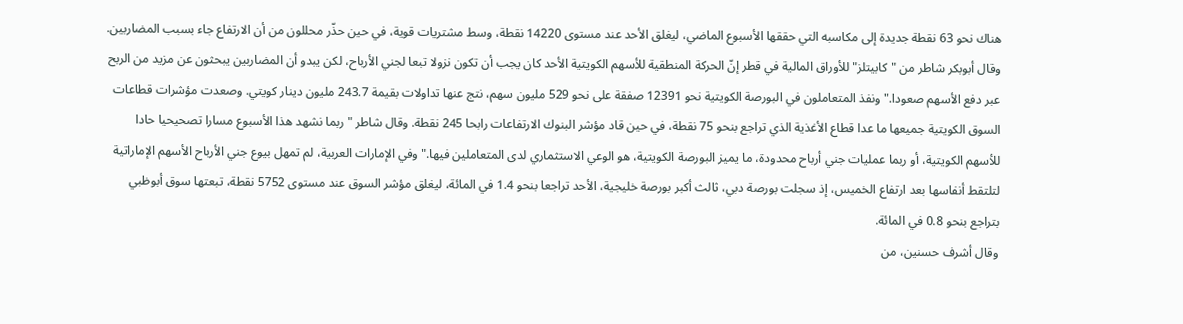هناك نحو 63 نقطة جديدة إلى مكاسبه التي حققها الأسبوع الماضي، ليغلق الأحد عند مستوى 14220 نقطة، وسط مشتريات قوية، في حين حذّر محللون من أن الارتفاع جاء بسبب المضاربين. وقال أبوبكر شاطر من "كابيتلز" للأوراق المالية في قطر إنّ الحركة المنطقية للأسهم الكويتية الأحد كان يجب أن تكون نزولا تبعا لجني الأرباح، لكن يبدو أن المضاربين يبحثون عن مزيد من الربح عبر دفع الأسهم صعودا." ونفذ المتعاملون في البورصة الكويتية نحو 12391 صفقة على نحو 529 مليون سهم، نتج عنها تداولات بقيمة 243.7 مليون دينار كويتي. وصعدت مؤشرات قطاعات السوق الكويتية جميعها ما عدا قطاع الأغذية الذي تراجع بنحو 75 نقطة، في حين قاد مؤشر البنوك الارتفاعات رابحا 245 نقطة. وقال شاطر "ربما نشهد هذا الأسبوع مسارا تصحيحيا حادا للأسهم الكويتية، أو ربما عمليات جني أرباح محدودة، ما يميز البورصة الكويتية، هو الوعي الاستثماري لدى المتعاملين فيها." وفي الإمارات العربية، لم تمهل بيوع جني الأرباح الأسهم الإماراتية لتلتقط أنفاسها بعد ارتفاع الخميس، إذ سجلت بورصة دبي، ثالث أكبر بورصة خليجية، الأحد تراجعا بنحو 1.4 في المائة، ليغلق مؤشر السوق عند مستوى 5752 نقطة، تبعتها سوق أبوظبي بتراجع بنحو 0.8 في المائة.
وقال أشرف حسنين، من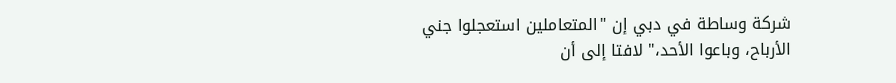شركة وساطة في دبي إن "المتعاملين استعجلوا جني الأرباح، وباعوا الأحد،" لافتا إلى أن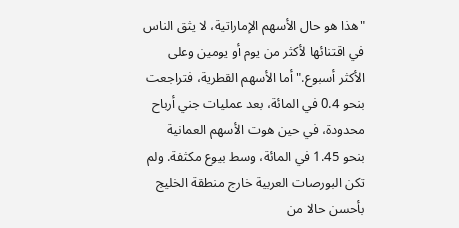"هذا هو حال الأسهم الإماراتية، لا يثق الناس في اقتنائها لأكثر من يوم أو يومين وعلى الأكثر أسبوع." أما الأسهم القطرية، فتراجعت بنحو 0.4 في المائة، بعد عمليات جني أرباح محدودة، في حين هوت الأسهم العمانية بنحو 1.45 في المائة، وسط بيوع مكثفة. ولم تكن البورصات العربية خارج منطقة الخليج بأحسن حالا من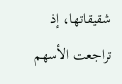شقيقاتها، إذ تراجعت الأسهم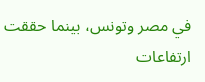في مصر وتونس، بينما حققت ارتفاعات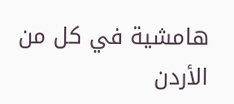هامشية في كل من الأردن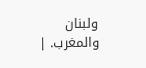ولبنان والمغرب. |